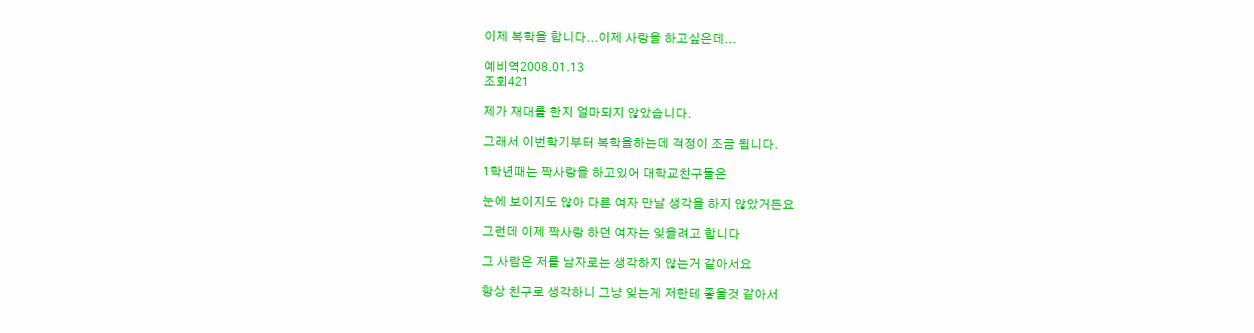이제 복학을 합니다...이제 사랑을 하고싶은데...

예비역2008.01.13
조회421

제가 재대를 한지 얼마되지 않았습니다.

그래서 이번학기부터 복학을하는데 걱정이 조금 됩니다.

1학년때는 짝사랑을 하고있어 대학교친구들은

눈에 보이지도 않아 다른 여자 만날 생각을 하지 않았거든요

그런데 이제 짝사랑 하던 여자는 잊을려고 합니다

그 사람은 저를 남자로는 생각하지 않는거 같아서요

항상 친구로 생각하니 그냥 잊는게 저한테 좋을것 같아서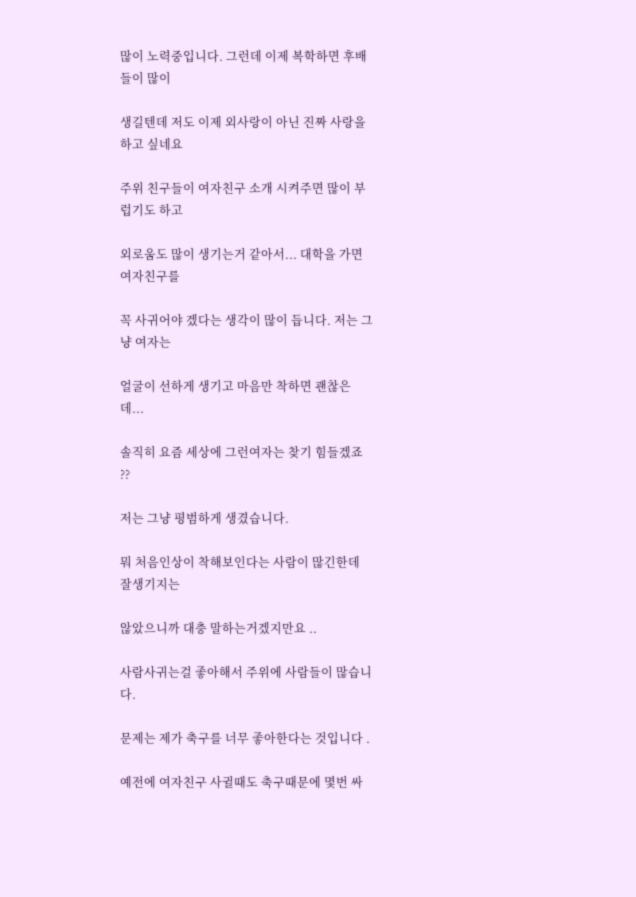많이 노력중입니다. 그런데 이제 복학하면 후배들이 많이

생길텐데 저도 이제 외사랑이 아닌 진짜 사랑을 하고 싶네요

주위 친구들이 여자친구 소개 시켜주면 많이 부럽기도 하고

외로움도 많이 생기는거 같아서... 대학을 가면 여자친구를

꼭 사귀어야 겠다는 생각이 많이 듭니다. 저는 그냥 여자는

얼굴이 선하게 생기고 마음만 착하면 괜찮은데...

솔직히 요즘 세상에 그런여자는 찾기 힘들겠죠 ??

저는 그냥 평범하게 생겼습니다.

뭐 처음인상이 착해보인다는 사람이 많긴한데 잘생기지는

않았으니까 대충 말하는거겠지만요 ..

사람사귀는걸 좋아해서 주위에 사람들이 많습니다.

문제는 제가 축구를 너무 좋아한다는 것입니다 .

예전에 여자친구 사귈때도 축구때문에 몇번 싸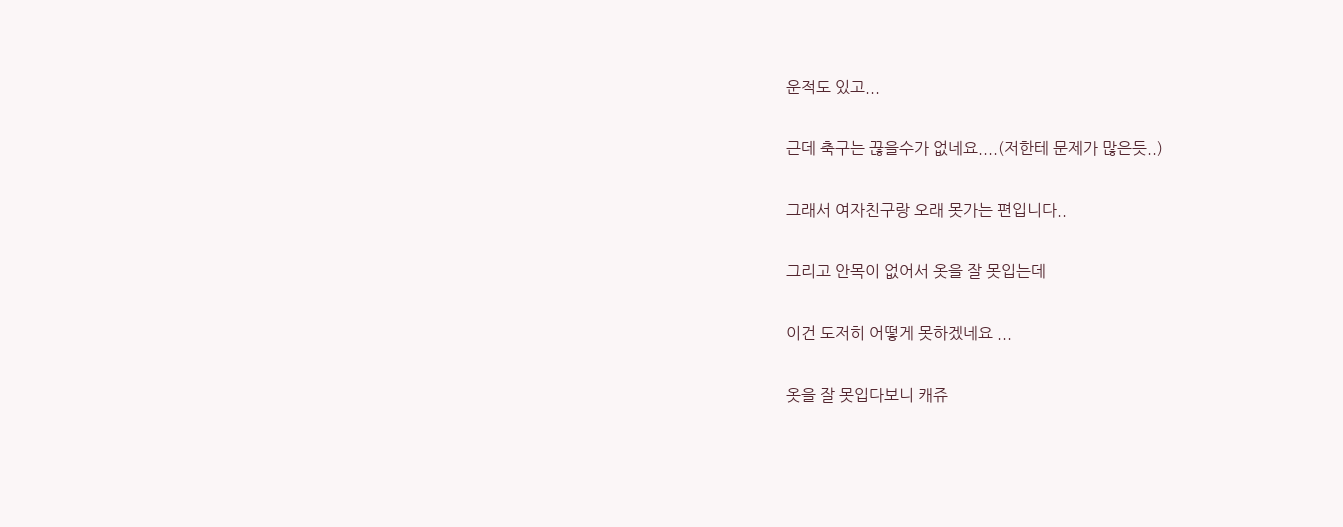운적도 있고...

근데 축구는 끊을수가 없네요....(저한테 문제가 많은듯..)

그래서 여자친구랑 오래 못가는 편입니다..

그리고 안목이 없어서 옷을 잘 못입는데

이건 도저히 어떻게 못하겠네요 ...

옷을 잘 못입다보니 캐쥬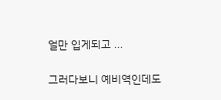얼만 입게되고 ...

그러다보니 예비역인데도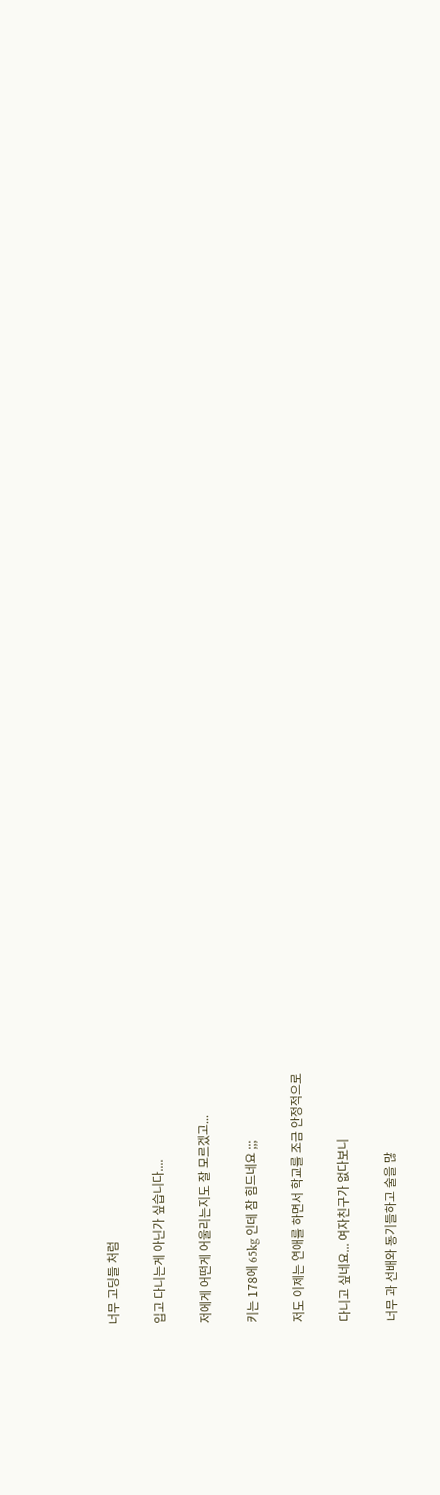너무 고딩들 처럼

입고 다니는게 아닌가 싶습니다....

저에게 어떤게 어울리는지도 잘 모르겠고...

키는 178에 65kg 인데 참 힘드네요 ;;;

저도 이제는 연애를 하면서 학교를 조금 안정적으로

다니고 싶네요... 여자친구가 없다보니

너무 과 선배와 동기들하고 술을 많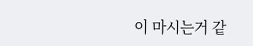이 마시는거 같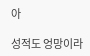아

성적도 엉망이라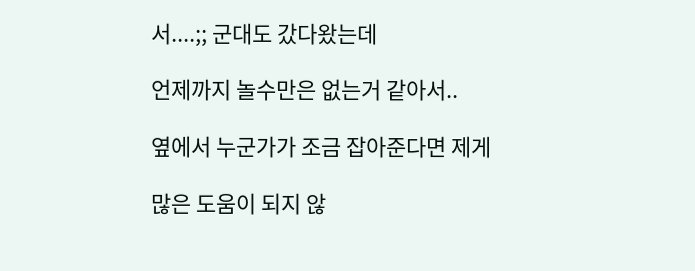서....;; 군대도 갔다왔는데

언제까지 놀수만은 없는거 같아서..

옆에서 누군가가 조금 잡아준다면 제게

많은 도움이 되지 않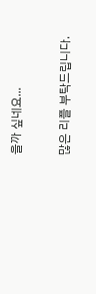을까 싶네요...

많은 리플 부탁드립니다.